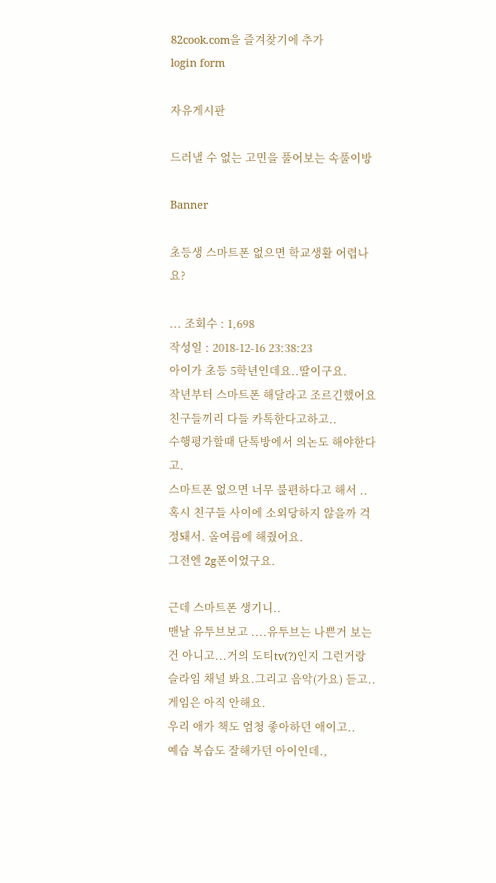82cook.com을 즐겨찾기에 추가
login form

자유게시판

드러낼 수 없는 고민을 풀어보는 속풀이방

Banner

초등생 스마트폰 없으면 학교생활 어렵나요?

... 조회수 : 1,698
작성일 : 2018-12-16 23:38:23
아이가 초등 5학년인데요..딸이구요.
작년부터 스마트폰 해달라고 조르긴했어요
친구들끼리 다들 카톡한다고하고..
수행평가할때 단톡방에서 의논도 해야한다고.
스마트폰 없으면 너무 불편하다고 해서 ..
혹시 친구들 사이에 소외당하지 않을까 걱정돼서. 올여름에 해줬어요.
그전엔 2g폰이었구요.

근데 스마트폰 생기니..
맨날 유투브보고 ....유투브는 나쁜거 보는건 아니고...거의 도티tv(?)인지 그런거랑 슬라임 채널 봐요.그리고 음악(가요) 듣고..
게임은 아직 안해요.
우리 애가 책도 엄청 좋아하던 애이고..
예습 복습도 잘해가던 아이인데.,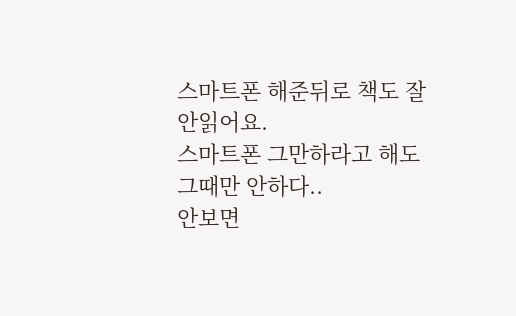스마트폰 해준뒤로 책도 잘 안읽어요.
스마트폰 그만하라고 해도 그때만 안하다..
안보면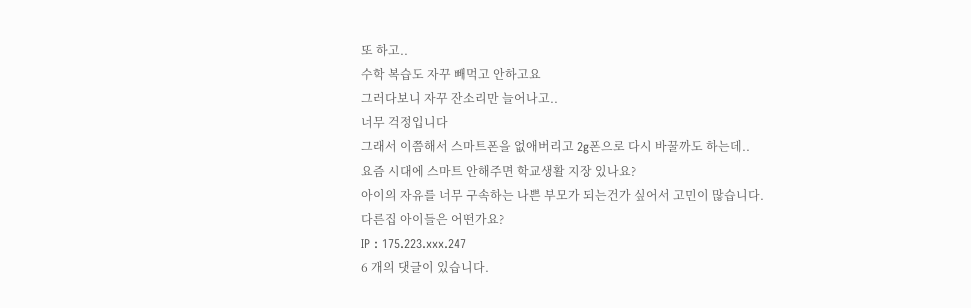또 하고..
수학 복습도 자꾸 빼먹고 안하고요
그러다보니 자꾸 잔소리만 늘어나고..
너무 걱정입니다
그래서 이쯤해서 스마트폰을 없애버리고 2g폰으로 다시 바꿀까도 하는데..
요즘 시대에 스마트 안해주면 학교생활 지장 있나요?
아이의 자유를 너무 구속하는 나쁜 부모가 되는건가 싶어서 고민이 많습니다.
다른집 아이들은 어떤가요?
IP : 175.223.xxx.247
6 개의 댓글이 있습니다.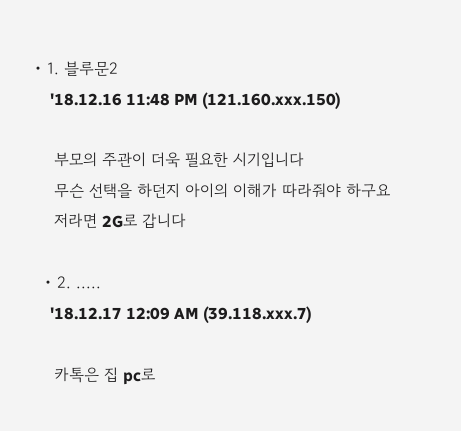• 1. 블루문2
    '18.12.16 11:48 PM (121.160.xxx.150)

    부모의 주관이 더욱 필요한 시기입니다
    무슨 선택을 하던지 아이의 이해가 따라줘야 하구요
    저라면 2G로 갑니다

  • 2. .....
    '18.12.17 12:09 AM (39.118.xxx.7)

    카톡은 집 pc로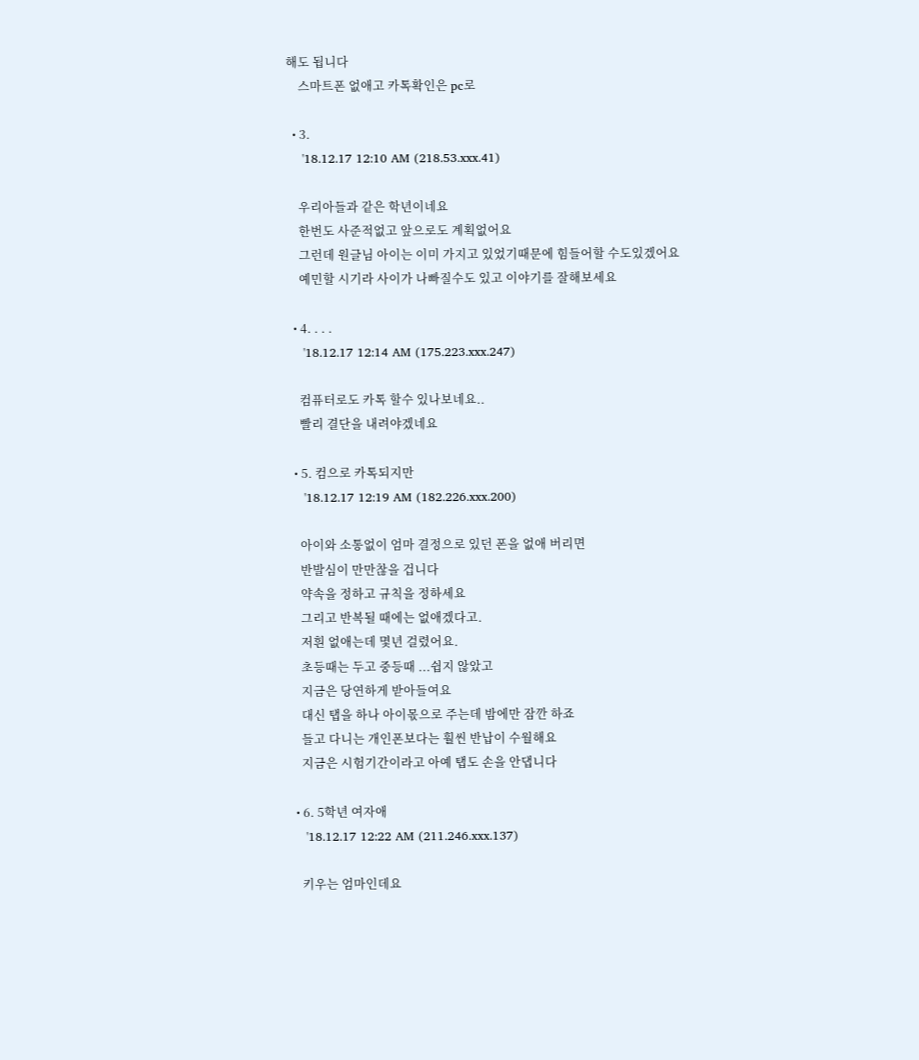해도 됩니다
    스마트폰 없애고 카톡확인은 pc로

  • 3.
    '18.12.17 12:10 AM (218.53.xxx.41)

    우리아들과 같은 학년이네요
    한번도 사준적없고 앞으로도 계획없어요
    그런데 원글님 아이는 이미 가지고 있었기때문에 힘들어할 수도있겠어요
    예민할 시기라 사이가 나빠질수도 있고 이야기를 잘해보세요

  • 4. . . .
    '18.12.17 12:14 AM (175.223.xxx.247)

    컴퓨터로도 카톡 할수 있나보네요..
    빨리 결단을 내려야겠네요

  • 5. 컴으로 카톡되지만
    '18.12.17 12:19 AM (182.226.xxx.200)

    아이와 소통없이 엄마 결정으로 있던 폰을 없애 버리면
    반발심이 만만찮을 겁니다
    약속을 정하고 규칙을 정하세요
    그리고 반복될 때에는 없애겠다고.
    저흰 없애는데 몇년 걸렸어요.
    초등때는 두고 중등때 ...쉽지 않았고
    지금은 당연하게 받아들여요
    대신 탭을 하나 아이몫으로 주는데 밤에만 잠깐 하죠
    들고 다니는 개인폰보다는 훨씬 반납이 수월해요
    지금은 시험기간이라고 아예 탭도 손을 안댑니다

  • 6. 5학년 여자애
    '18.12.17 12:22 AM (211.246.xxx.137)

    키우는 엄마인데요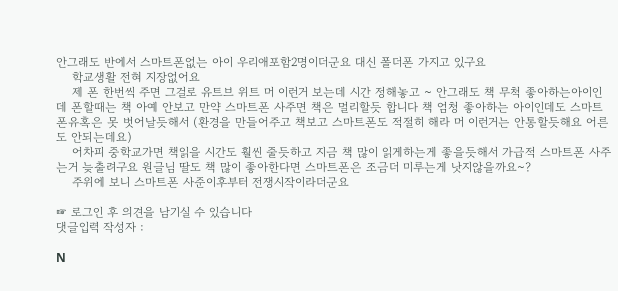안그래도 반에서 스마트폰없는 아이 우리애포함2명이더군요 대신 폴더폰 가지고 있구요
    학교생활 전혀 지장없어요
    제 폰 한번씩 주면 그걸로 유트브 위트 머 이런거 보는데 시간 정해놓고 ~ 안그래도 책 무척 좋아하는아이인데 폰할때는 책 아예 안보고 만약 스마트폰 사주면 책은 멀리할듯 합니다 책 엄청 좋아하는 아이인데도 스마트폰유혹은 못 벗어날듯해서 (환경을 만들어주고 책보고 스마트폰도 적절히 해라 머 이런거는 안통할듯해요 어른도 안되는데요)
    어차피 중학교가면 책읽을 시간도 훨씬 줄듯하고 지금 책 많이 읽게하는게 좋을듯해서 가급적 스마트폰 사주는거 늦출려구요 원글님 딸도 책 많이 좋아한다면 스마트폰은 조금더 미루는게 낫지않을까요~?
    주위에 보니 스마트폰 사준이후부터 전쟁시작이라더군요

☞ 로그인 후 의견을 남기실 수 있습니다
댓글입력 작성자 :

N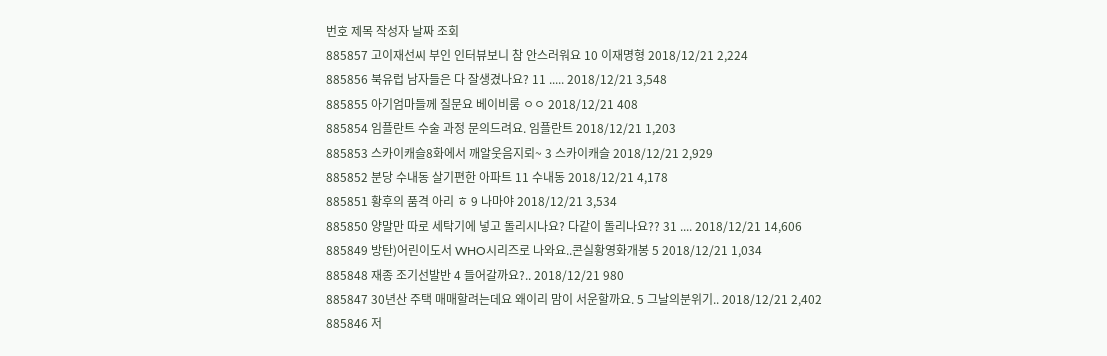번호 제목 작성자 날짜 조회
885857 고이재선씨 부인 인터뷰보니 참 안스러워요 10 이재명형 2018/12/21 2,224
885856 북유럽 남자들은 다 잘생겼나요? 11 ..... 2018/12/21 3,548
885855 아기엄마들께 질문요 베이비룸 ㅇㅇ 2018/12/21 408
885854 임플란트 수술 과정 문의드려요. 임플란트 2018/12/21 1,203
885853 스카이캐슬8화에서 깨알웃음지뢰~ 3 스카이캐슬 2018/12/21 2,929
885852 분당 수내동 살기편한 아파트 11 수내동 2018/12/21 4,178
885851 황후의 품격 아리 ㅎ 9 나마야 2018/12/21 3,534
885850 양말만 따로 세탁기에 넣고 돌리시나요? 다같이 돌리나요?? 31 .... 2018/12/21 14,606
885849 방탄)어린이도서 WHO시리즈로 나와요..콘실황영화개봉 5 2018/12/21 1,034
885848 재종 조기선발반 4 들어갈까요?.. 2018/12/21 980
885847 30년산 주택 매매할려는데요 왜이리 맘이 서운할까요. 5 그날의분위기.. 2018/12/21 2,402
885846 저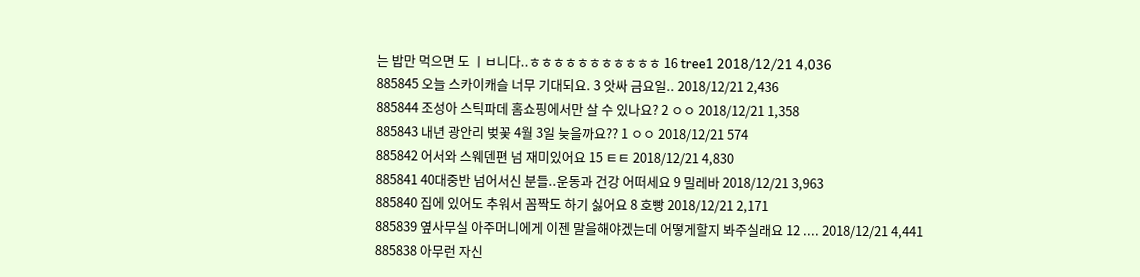는 밥만 먹으면 도 ㅣㅂ니다..ㅎㅎㅎㅎㅎㅎㅎㅎㅎㅎㅎ 16 tree1 2018/12/21 4,036
885845 오늘 스카이캐슬 너무 기대되요. 3 앗싸 금요일.. 2018/12/21 2,436
885844 조성아 스틱파데 홈쇼핑에서만 살 수 있나요? 2 ㅇㅇ 2018/12/21 1,358
885843 내년 광안리 벚꽃 4월 3일 늦을까요?? 1 ㅇㅇ 2018/12/21 574
885842 어서와 스웨덴편 넘 재미있어요 15 ㅌㅌ 2018/12/21 4,830
885841 40대중반 넘어서신 분들..운동과 건강 어떠세요 9 밀레바 2018/12/21 3,963
885840 집에 있어도 추워서 꼼짝도 하기 싫어요 8 호빵 2018/12/21 2,171
885839 옆사무실 아주머니에게 이젠 말을해야겠는데 어떻게할지 봐주실래요 12 .... 2018/12/21 4,441
885838 아무런 자신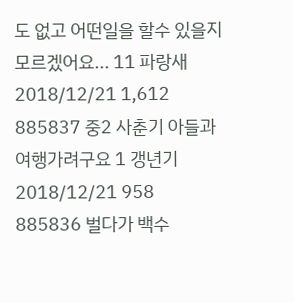도 없고 어떤일을 할수 있을지 모르겠어요... 11 파랑새 2018/12/21 1,612
885837 중2 사춘기 아들과 여행가려구요 1 갱년기 2018/12/21 958
885836 벌다가 백수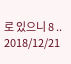로 있으니 8 .. 2018/12/21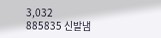3,032
885835 신발냄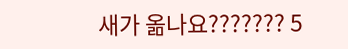새가 옮나요??????? 5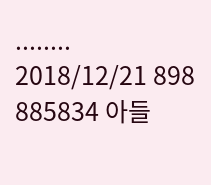........ 2018/12/21 898
885834 아들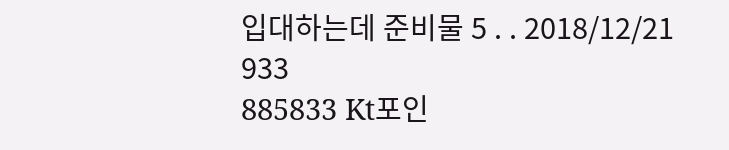입대하는데 준비물 5 . . 2018/12/21 933
885833 Kt포인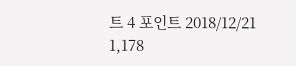트 4 포인트 2018/12/21 1,178